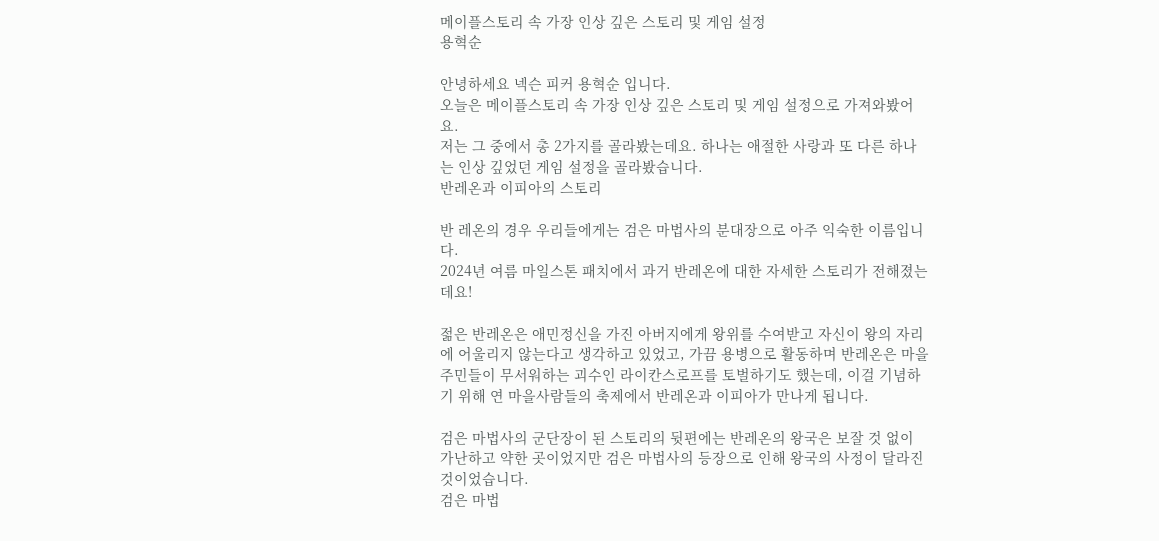메이플스토리 속 가장 인상 깊은 스토리 및 게임 설정
용혁순

안녕하세요 넥슨 피커 용혁순 입니다.
오늘은 메이플스토리 속 가장 인상 깊은 스토리 및 게임 설정으로 가져와봤어요.
저는 그 중에서 총 2가지를 골라봤는데요. 하나는 애절한 사랑과 또 다른 하나는 인상 깊었던 게임 설정을 골라봤습니다.
반레온과 이피아의 스토리

반 레온의 경우 우리들에게는 검은 마법사의 분대장으로 아주 익숙한 이름입니다.
2024년 여름 마일스톤 패치에서 과거 반레온에 대한 자세한 스토리가 전해졌는데요!

젊은 반레온은 애민정신을 가진 아버지에게 왕위를 수여받고 자신이 왕의 자리에 어울리지 않는다고 생각하고 있었고, 가끔 용병으로 활동하며 반레온은 마을 주민들이 무서워하는 괴수인 라이칸스로프를 토벌하기도 했는데, 이걸 기념하기 위해 연 마을사람들의 축제에서 반레온과 이피아가 만나게 됩니다.

검은 마법사의 군단장이 된 스토리의 뒷편에는 반레온의 왕국은 보잘 것 없이 가난하고 약한 곳이었지만 검은 마법사의 등장으로 인해 왕국의 사정이 달라진 것이었습니다.
검은 마법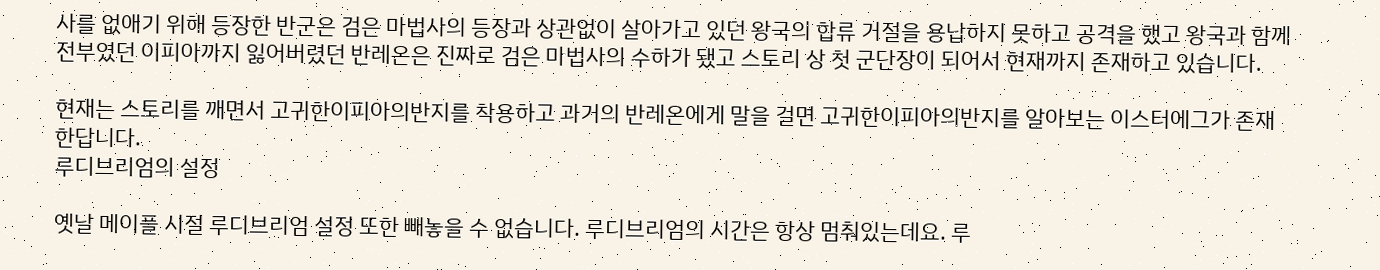사를 없애기 위해 등장한 반군은 검은 마법사의 등장과 상관없이 살아가고 있던 왕국의 합류 거절을 용납하지 못하고 공격을 했고 왕국과 함께 전부였던 이피아까지 잃어버렸던 반레온은 진짜로 검은 마법사의 수하가 됐고 스토리 상 첫 군단장이 되어서 현재까지 존재하고 있습니다.

현재는 스토리를 깨면서 고귀한이피아의반지를 착용하고 과거의 반레온에게 말을 걸면 고귀한이피아의반지를 알아보는 이스터에그가 존재한답니다.
루디브리엄의 설정

옛날 메이플 시절 루디브리엄 설정 또한 빼놓을 수 없습니다. 루디브리엄의 시간은 항상 멈춰있는데요. 루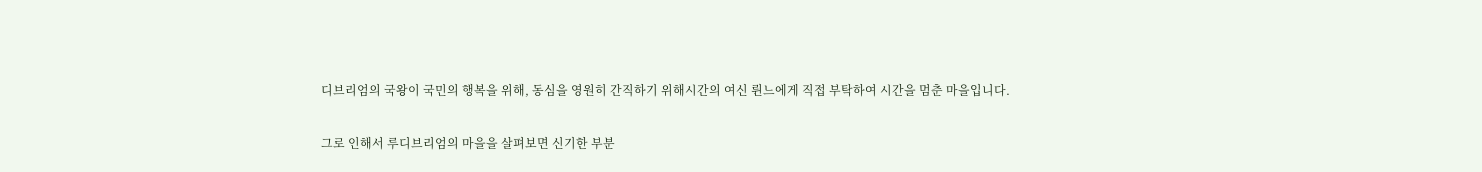디브리엄의 국왕이 국민의 행복을 위해, 동심을 영원히 간직하기 위해시간의 여신 륀느에게 직접 부탁하여 시간을 멈춘 마을입니다.

그로 인해서 루디브리엄의 마을을 살펴보면 신기한 부분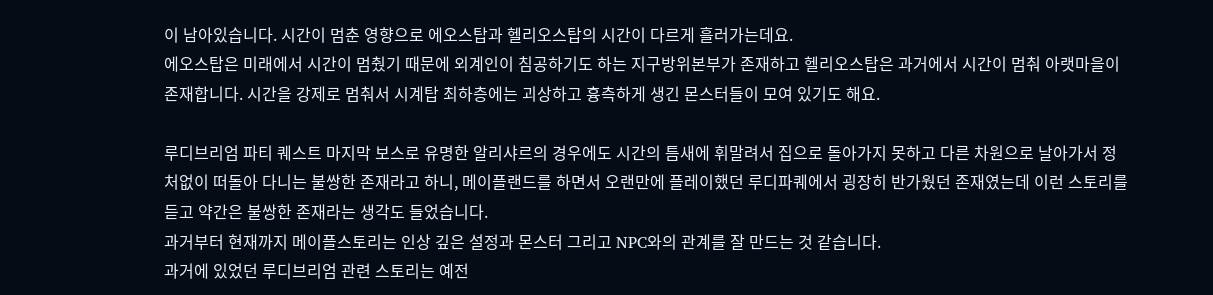이 남아있습니다. 시간이 멈춘 영향으로 에오스탑과 헬리오스탑의 시간이 다르게 흘러가는데요.
에오스탑은 미래에서 시간이 멈췄기 때문에 외계인이 침공하기도 하는 지구방위본부가 존재하고 헬리오스탑은 과거에서 시간이 멈춰 아랫마을이 존재합니다. 시간을 강제로 멈춰서 시계탑 최하층에는 괴상하고 흉측하게 생긴 몬스터들이 모여 있기도 해요.

루디브리엄 파티 퀘스트 마지막 보스로 유명한 알리샤르의 경우에도 시간의 틈새에 휘말려서 집으로 돌아가지 못하고 다른 차원으로 날아가서 정처없이 떠돌아 다니는 불쌍한 존재라고 하니, 메이플랜드를 하면서 오랜만에 플레이했던 루디파퀘에서 굉장히 반가웠던 존재였는데 이런 스토리를 듣고 약간은 불쌍한 존재라는 생각도 들었습니다.
과거부터 현재까지 메이플스토리는 인상 깊은 설정과 몬스터 그리고 NPC와의 관계를 잘 만드는 것 같습니다.
과거에 있었던 루디브리엄 관련 스토리는 예전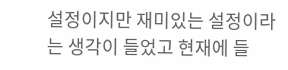설정이지만 재미있는 설정이라는 생각이 들었고 현재에 들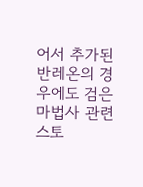어서 추가된 반레온의 경우에도 검은 마법사 관련 스토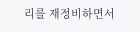리를 재정비하면서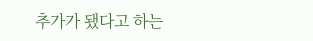추가가 됐다고 하는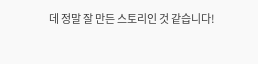데 정말 잘 만든 스토리인 것 같습니다!